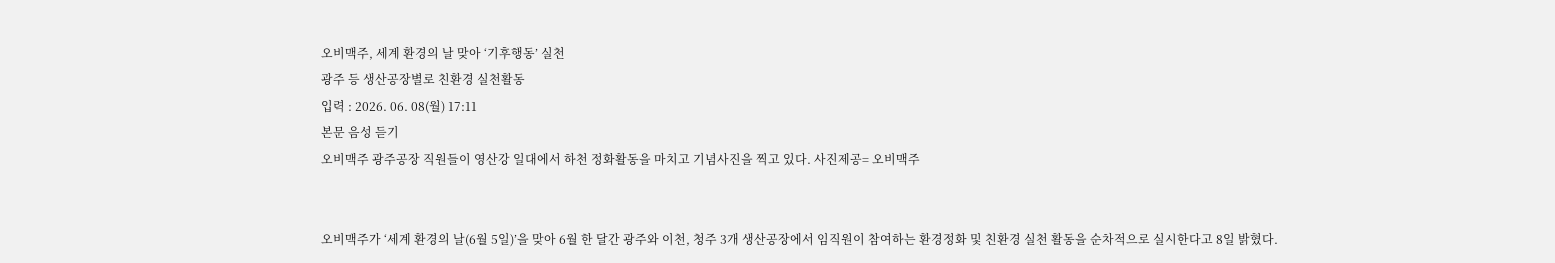오비맥주, 세계 환경의 날 맞아 ‘기후행동’ 실천
광주 등 생산공장별로 친환경 실천활동
입력 : 2026. 06. 08(월) 17:11
본문 음성 듣기
오비맥주 광주공장 직원들이 영산강 일대에서 하천 정화활동을 마치고 기념사진을 찍고 있다. 사진제공= 오비맥주


오비맥주가 ‘세계 환경의 날(6월 5일)’을 맞아 6월 한 달간 광주와 이천, 청주 3개 생산공장에서 임직원이 참여하는 환경정화 및 친환경 실천 활동을 순차적으로 실시한다고 8일 밝혔다.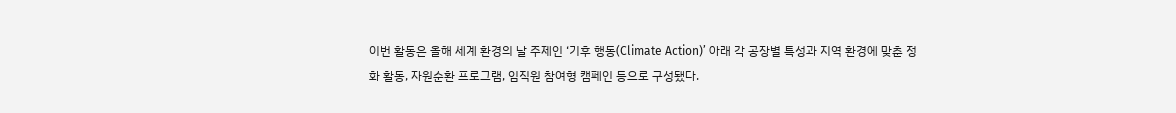이번 활동은 올해 세계 환경의 날 주제인 ‘기후 행동(Climate Action)’ 아래 각 공장별 특성과 지역 환경에 맞춘 정화 활동, 자원순환 프로그램, 임직원 참여형 캠페인 등으로 구성됐다.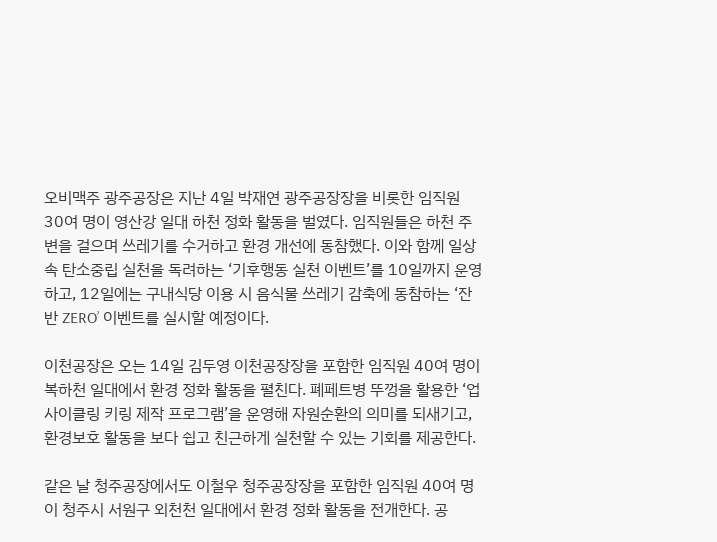오비맥주 광주공장은 지난 4일 박재연 광주공장장을 비롯한 임직원 30여 명이 영산강 일대 하천 정화 활동을 벌였다. 임직원들은 하천 주변을 걸으며 쓰레기를 수거하고 환경 개선에 동참했다. 이와 함께 일상 속 탄소중립 실천을 독려하는 ‘기후행동 실천 이벤트’를 10일까지 운영하고, 12일에는 구내식당 이용 시 음식물 쓰레기 감축에 동참하는 ‘잔반 ZERO’ 이벤트를 실시할 예정이다.

이천공장은 오는 14일 김두영 이천공장장을 포함한 임직원 40여 명이 복하천 일대에서 환경 정화 활동을 펼친다. 폐페트병 뚜껑을 활용한 ‘업사이클링 키링 제작 프로그램’을 운영해 자원순환의 의미를 되새기고, 환경보호 활동을 보다 쉽고 친근하게 실천할 수 있는 기회를 제공한다.

같은 날 청주공장에서도 이철우 청주공장장을 포함한 임직원 40여 명이 청주시 서원구 외천천 일대에서 환경 정화 활동을 전개한다. 공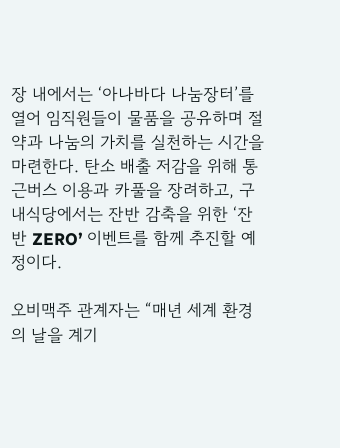장 내에서는 ‘아나바다 나눔장터’를 열어 임직원들이 물품을 공유하며 절약과 나눔의 가치를 실천하는 시간을 마련한다. 탄소 배출 저감을 위해 통근버스 이용과 카풀을 장려하고, 구내식당에서는 잔반 감축을 위한 ‘잔반 ZERO’ 이벤트를 함께 추진할 예정이다.

오비맥주 관계자는 “매년 세계 환경의 날을 계기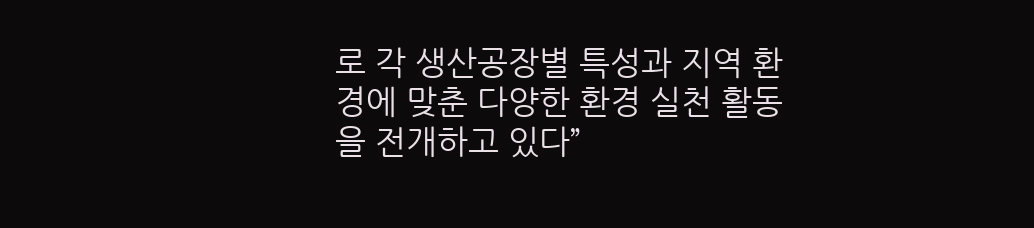로 각 생산공장별 특성과 지역 환경에 맞춘 다양한 환경 실천 활동을 전개하고 있다”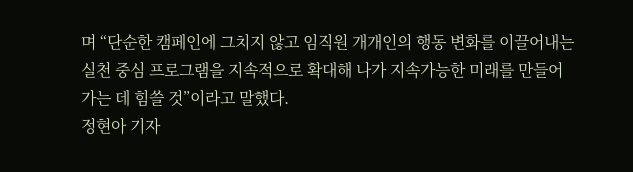며 “단순한 캠페인에 그치지 않고 임직원 개개인의 행동 변화를 이끌어내는 실천 중심 프로그램을 지속적으로 확대해 나가 지속가능한 미래를 만들어 가는 데 힘쓸 것”이라고 말했다.
정현아 기자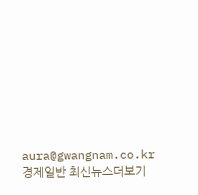aura@gwangnam.co.kr
경제일반 최신뉴스더보기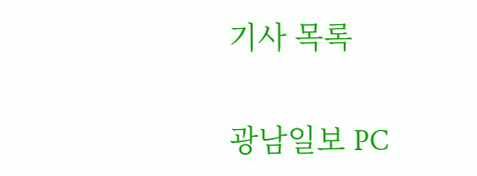기사 목록

광남일보 PC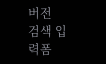버전
검색 입력폼